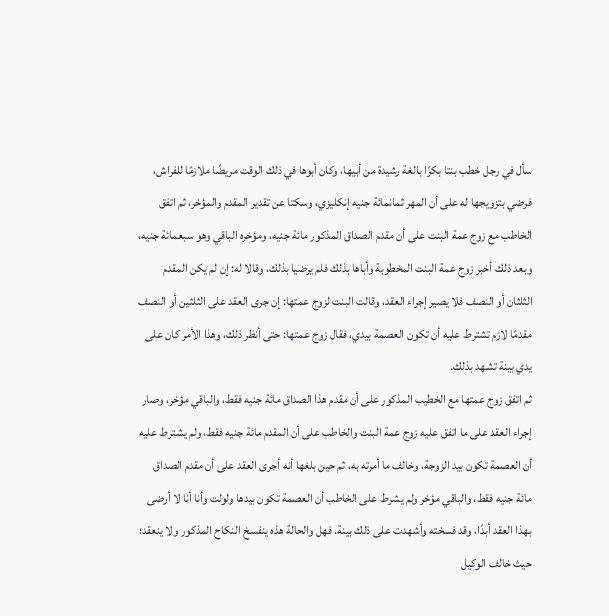سأل في رجل خطب بنتا بكرًا بالغة رشيدة من أبيها، وكان أبوها في ذلك الوقت مريضًا ملازمًا للفراش، فرضي بتزويجها له على أن المهر ثمانمائة جنيه إنكليزي، وسكتا عن تقدير المقدم والمؤخر، ثم اتفق الخاطب مع زوج عمة البنت على أن مقدم الصداق المذكور مائة جنيه، ومؤخره الباقي وهو سبعمائة جنيه، وبعد ذلك أخبر زوج عمة البنت المخطوبة وأباها بذلك فلم يرضيا بذلك، وقالا له: إن لم يكن المقدم الثلثان أو النصف فلا يصير إجراء العقد، وقالت البنت لزوج عمتها: إن جرى العقد على الثلثين أو النصف مقدمًا لازم تشترط عليه أن تكون العصمة بيدي، فقال زوج عمتها: حتى أنظر ذلك، وهذا الأمر كان على يدي بينة تشهد بذلك.
ثم اتفق زوج عمتها مع الخطيب المذكور على أن مقدم هذا الصداق مائة جنيه فقط، والباقي مؤخر، وصار إجراء العقد على ما اتفق عليه زوج عمة البنت والخاطب على أن المقدم مائة جنيه فقط، ولم يشترط عليه أن العصمة تكون بيد الزوجة، وخالف ما أمرته به، ثم حين بلغها أنه أجرى العقد على أن مقدم الصداق مائة جنيه فقط، والباقي مؤخر ولم يشرط على الخاطب أن العصمة تكون بيدها ولولت وأنا أنا لا أرضى بهذا العقد أبدًا، وقد فسخته وأشهدت على ذلك بينة. فهل والحالة هذه ينفسخ النكاح المذكور ولا ينعقد؛ حيث خالف الوكيل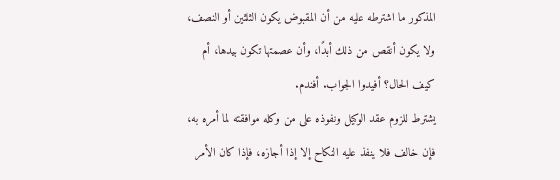المذكور ما اشترطه عليه من أن المقبوض يكون الثلثين أو النصف، ولا يكون أنقص من ذلك أبدًا، وأن عصمتها تكون بيدها، أم كيف الحال؟ أفيدوا الجواب. أفندم.
يشترط للزوم عقد الوكيل ونفوذه على من وكله موافقته لما أمره به، فإن خالف فلا ينفذ عليه النكاح إلا إذا أجازه، فإذا كان الأمر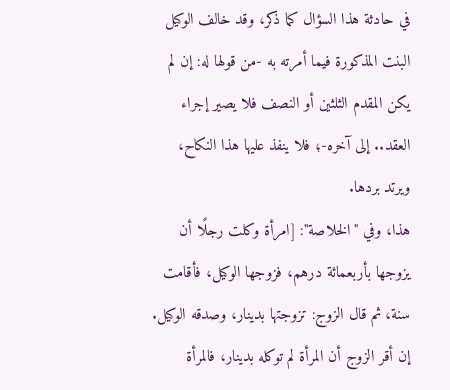في حادثة هذا السؤال كما ذكر، وقد خالف الوكيل البنت المذكورة فيما أمرته به -من قولها له: إن لم يكن المقدم الثلثين أو النصف فلا يصير إجراء العقد.. إلى آخره-؛ فلا ينفذ عليها هذا النكاح، ويرتد بردها.
هذا، وفي "الخلاصة": [امرأة وكلت رجلًا أن يزوجها بأربعمائة درهم، فزوجها الوكيل، فأقامت سنة، ثم قال الزوج: تزوجتها بدينار، وصدقه الوكيل. إن أقر الزوج أن المرأة لم توكله بدينار، فالمرأة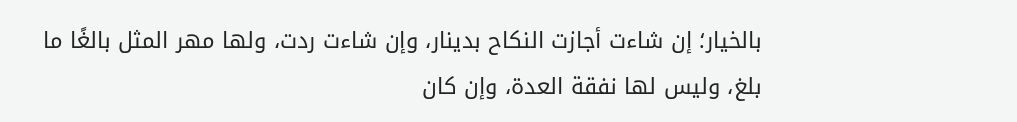بالخيار؛ إن شاءت أجازت النكاح بدينار، وإن شاءت ردت، ولها مهر المثل بالغًا ما بلغ، وليس لها نفقة العدة، وإن كان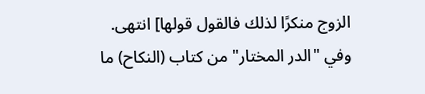الزوج منكرًا لذلك فالقول قولها] انتهى.
وفي "الدر المختار" من كتاب (النكاح) ما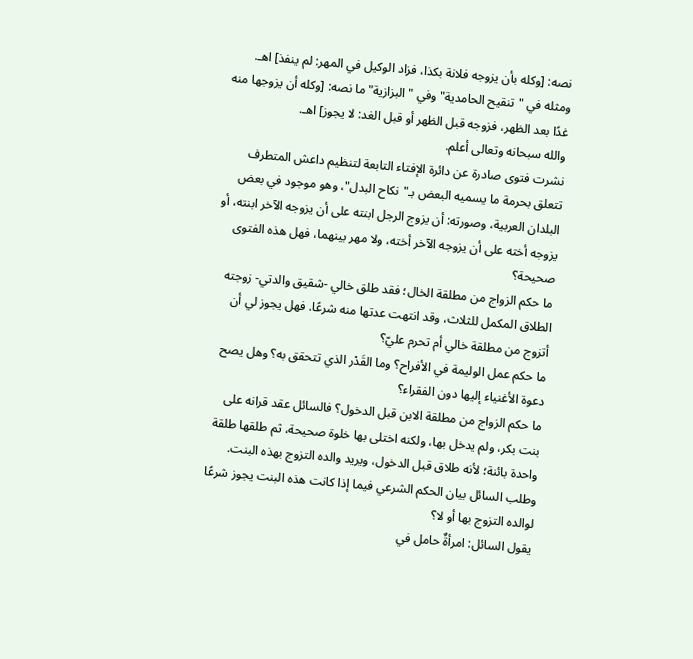نصه: [وكله بأن يزوجه فلانة بكذا، فزاد الوكيل في المهر: لم ينفذ] اهـ.
ومثله في "تنقيح الحامدية" وفي "البزازية" ما نصه: [وكله أن يزوجها منه غدًا بعد الظهر، فزوجه قبل الظهر أو قبل الغد: لا يجوز] اهـ.
والله سبحانه وتعالى أعلم.
نشرت فتوى صادرة عن دائرة الإفتاء التابعة لتنظيم داعش المتطرف تتعلق بحرمة ما يسميه البعض بـ"نكاح البدل"، وهو موجود في بعض البلدان العربية، وصورته: أن يزوج الرجل ابنته على أن يزوجه الآخر ابنته، أو يزوجه أخته على أن يزوجه الآخر أخته، ولا مهر بينهما، فهل هذه الفتوى صحيحة؟
ما حكم الزواج من مطلقة الخال؛ فقد طلق خالي -شقيق والدتي- زوجته الطلاق المكمل للثلاث، وقد انتهت عدتها منه شرعًا. فهل يجوز لي أن أتزوج من مطلقة خالي أم تحرم عليّ؟
ما حكم عمل الوليمة في الأفراح؟ وما القَدْر الذي تتحقق به؟ وهل يصح دعوة الأغنياء إليها دون الفقراء؟
ما حكم الزواج من مطلقة الابن قبل الدخول؟ فالسائل عقد قرانه على بنت بكر، ولم يدخل بها، ولكنه اختلى بها خلوة صحيحة، ثم طلقها طلقة واحدة بائنة؛ لأنه طلاق قبل الدخول، ويريد والده التزوج بهذه البنت. وطلب السائل بيان الحكم الشرعي فيما إذا كانت هذه البنت يجوز شرعًا لوالده التزوج بها أو لا؟
يقول السائل: امرأةٌ حامل في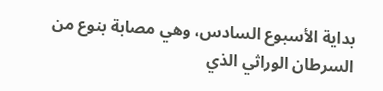بداية الأسبوع السادس، وهي مصابة بنوع من السرطان الوراثي الذي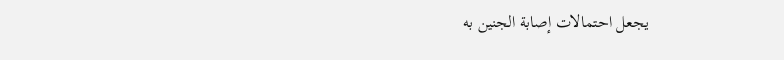يجعل احتمالات إصابة الجنين به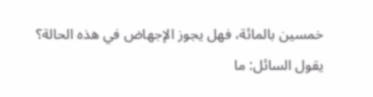خمسين بالمائة، فهل يجوز الإجهاض في هذه الحالة؟
يقول السائل: ما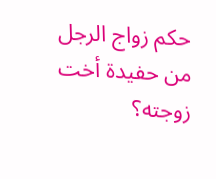حكم زواج الرجل من حفيدة أخت زوجته؟